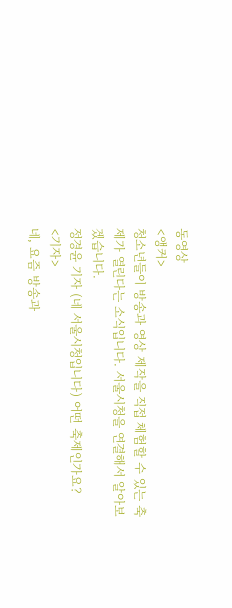동영상
<앵커>
청소년들이 방송과 영상 제작을 직접 체험할 수 있는 축제가 열린다는 소식입니다. 서울시청을 연결해서 알아보겠습니다.
정경윤 기자 (네 서울시청입니다) 어떤 축제인가요?
<기자>
네, 요즘 방송과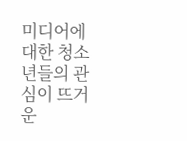미디어에 대한 청소년들의 관심이 뜨거운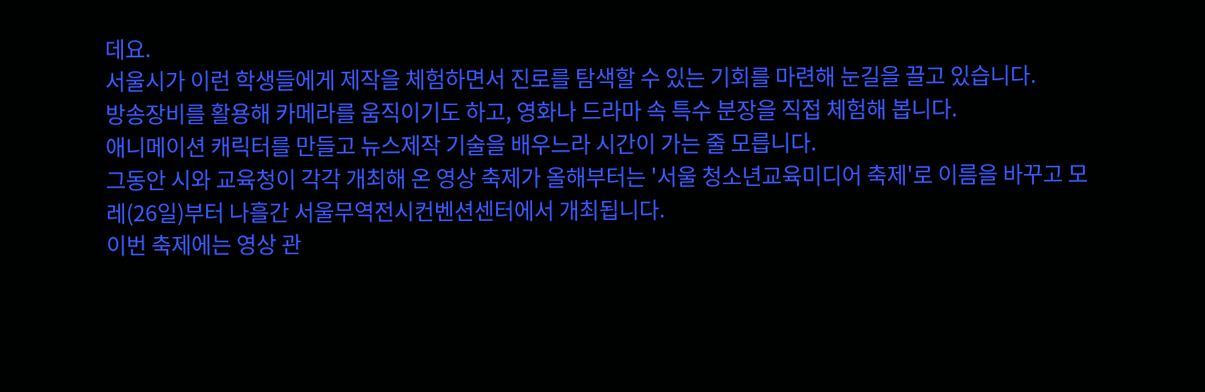데요.
서울시가 이런 학생들에게 제작을 체험하면서 진로를 탐색할 수 있는 기회를 마련해 눈길을 끌고 있습니다.
방송장비를 활용해 카메라를 움직이기도 하고, 영화나 드라마 속 특수 분장을 직접 체험해 봅니다.
애니메이션 캐릭터를 만들고 뉴스제작 기술을 배우느라 시간이 가는 줄 모릅니다.
그동안 시와 교육청이 각각 개최해 온 영상 축제가 올해부터는 '서울 청소년교육미디어 축제'로 이름을 바꾸고 모레(26일)부터 나흘간 서울무역전시컨벤션센터에서 개최됩니다.
이번 축제에는 영상 관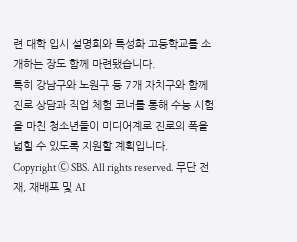련 대학 입시 설명회와 특성화 고등학교를 소개하는 장도 함께 마련됐습니다.
특히 강남구와 노원구 등 7개 자치구와 함께 진로 상담과 직업 체험 코너를 통해 수능 시험을 마친 청소년들이 미디어계로 진로의 폭을 넓힐 수 있도록 지원할 계획입니다.
Copyright Ⓒ SBS. All rights reserved. 무단 전재, 재배포 및 AI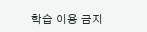학습 이용 금지